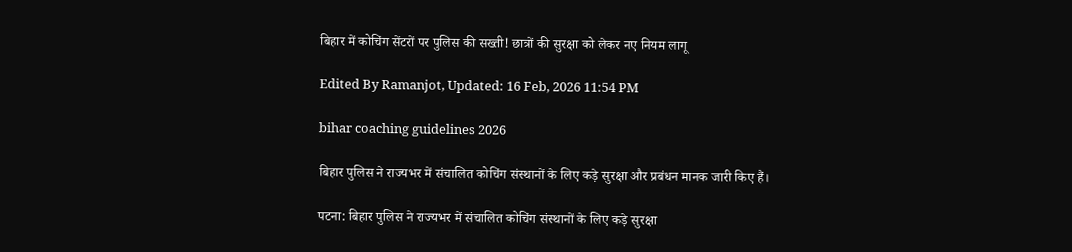बिहार में कोचिंग सेंटरों पर पुलिस की सख्ती! छात्रों की सुरक्षा को लेकर नए नियम लागू

Edited By Ramanjot, Updated: 16 Feb, 2026 11:54 PM

bihar coaching guidelines 2026

बिहार पुलिस ने राज्यभर में संचालित कोचिंग संस्थानों के लिए कड़े सुरक्षा और प्रबंधन मानक जारी किए हैं।

पटना: बिहार पुलिस ने राज्यभर में संचालित कोचिंग संस्थानों के लिए कड़े सुरक्षा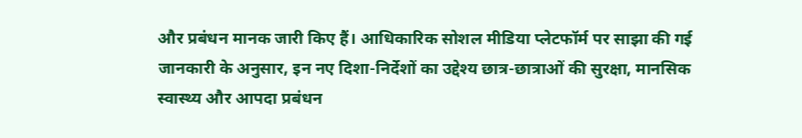और प्रबंधन मानक जारी किए हैं। आधिकारिक सोशल मीडिया प्लेटफॉर्म पर साझा की गई जानकारी के अनुसार, इन नए दिशा-निर्देशों का उद्देश्य छात्र-छात्राओं की सुरक्षा, मानसिक स्वास्थ्य और आपदा प्रबंधन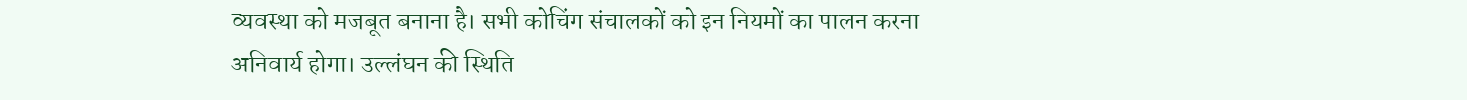व्यवस्था को मजबूत बनाना है। सभी कोचिंग संचालकों को इन नियमों का पालन करना अनिवार्य होगा। उल्लंघन की स्थिति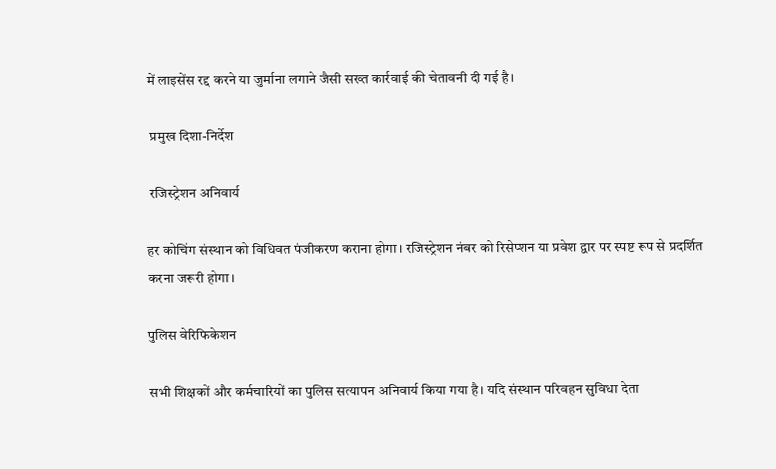में लाइसेंस रद्द करने या जुर्माना लगाने जैसी सख्त कार्रवाई की चेतावनी दी गई है।

 प्रमुख दिशा-निर्देश

 रजिस्ट्रेशन अनिवार्य

हर कोचिंग संस्थान को विधिवत पंजीकरण कराना होगा। रजिस्ट्रेशन नंबर को रिसेप्शन या प्रवेश द्वार पर स्पष्ट रूप से प्रदर्शित करना जरूरी होगा।

पुलिस वेरिफिकेशन

सभी शिक्षकों और कर्मचारियों का पुलिस सत्यापन अनिवार्य किया गया है। यदि संस्थान परिवहन सुविधा देता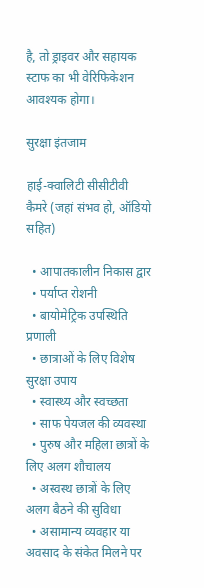है, तो ड्राइवर और सहायक स्टाफ का भी वेरिफिकेशन आवश्यक होगा।

सुरक्षा इंतजाम

हाई-क्वालिटी सीसीटीवी कैमरे (जहां संभव हो, ऑडियो सहित)

  • आपातकालीन निकास द्वार
  • पर्याप्त रोशनी
  • बायोमेट्रिक उपस्थिति प्रणाली
  • छात्राओं के लिए विशेष सुरक्षा उपाय
  • स्वास्थ्य और स्वच्छता
  • साफ पेयजल की व्यवस्था
  • पुरुष और महिला छात्रों के लिए अलग शौचालय
  • अस्वस्थ छात्रों के लिए अलग बैठने की सुविधा
  • असामान्य व्यवहार या अवसाद के संकेत मिलने पर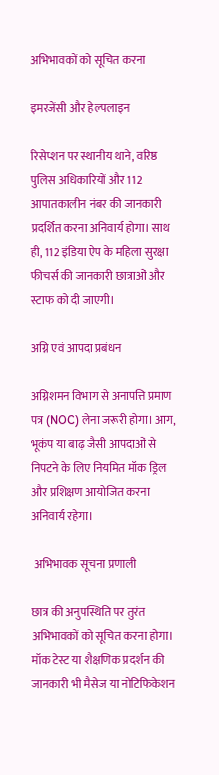अभिभावकों को सूचित करना

इमरजेंसी और हेल्पलाइन

रिसेप्शन पर स्थानीय थाने, वरिष्ठ पुलिस अधिकारियों और 112 आपातकालीन नंबर की जानकारी प्रदर्शित करना अनिवार्य होगा। साथ ही, 112 इंडिया ऐप के महिला सुरक्षा फीचर्स की जानकारी छात्राओं और स्टाफ को दी जाएगी।

अग्नि एवं आपदा प्रबंधन

अग्निशमन विभाग से अनापत्ति प्रमाण पत्र (NOC) लेना जरूरी होगा। आग, भूकंप या बाढ़ जैसी आपदाओं से निपटने के लिए नियमित मॉक ड्रिल और प्रशिक्षण आयोजित करना अनिवार्य रहेगा।

 अभिभावक सूचना प्रणाली

छात्र की अनुपस्थिति पर तुरंत अभिभावकों को सूचित करना होगा। मॉक टेस्ट या शैक्षणिक प्रदर्शन की जानकारी भी मैसेज या नोटिफिकेशन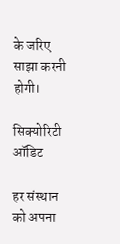के जरिए साझा करनी होगी।

सिक्योरिटी ऑडिट

हर संस्थान को अपना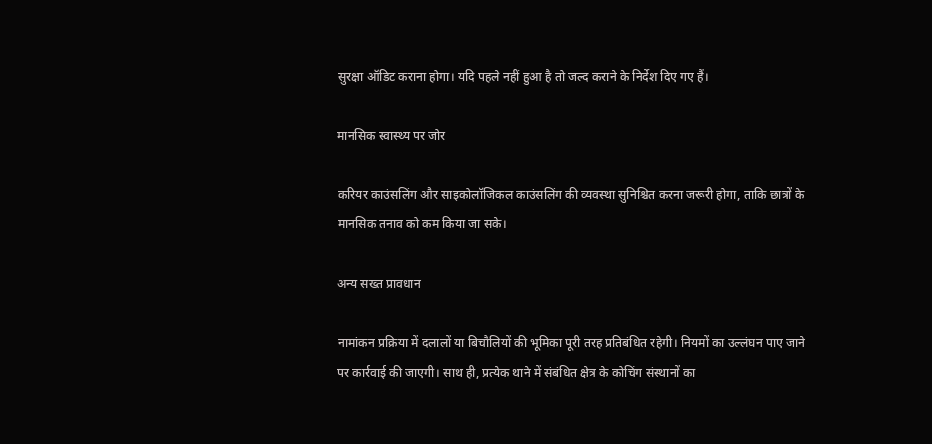सुरक्षा ऑडिट कराना होगा। यदि पहले नहीं हुआ है तो जल्द कराने के निर्देश दिए गए हैं।

मानसिक स्वास्थ्य पर जोर

करियर काउंसलिंग और साइकोलॉजिकल काउंसलिंग की व्यवस्था सुनिश्चित करना जरूरी होगा, ताकि छात्रों के मानसिक तनाव को कम किया जा सके।

अन्य सख्त प्रावधान

नामांकन प्रक्रिया में दलालों या बिचौलियों की भूमिका पूरी तरह प्रतिबंधित रहेगी। नियमों का उल्लंघन पाए जाने पर कार्रवाई की जाएगी। साथ ही, प्रत्येक थाने में संबंधित क्षेत्र के कोचिंग संस्थानों का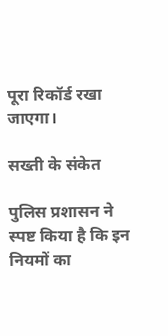पूरा रिकॉर्ड रखा जाएगा।

सख्ती के संकेत

पुलिस प्रशासन ने स्पष्ट किया है कि इन नियमों का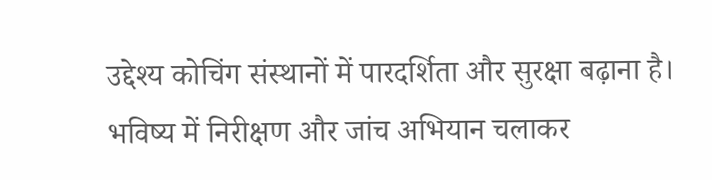उद्देश्य कोचिंग संस्थानों में पारदर्शिता और सुरक्षा बढ़ाना है। भविष्य में निरीक्षण और जांच अभियान चलाकर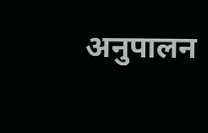अनुपालन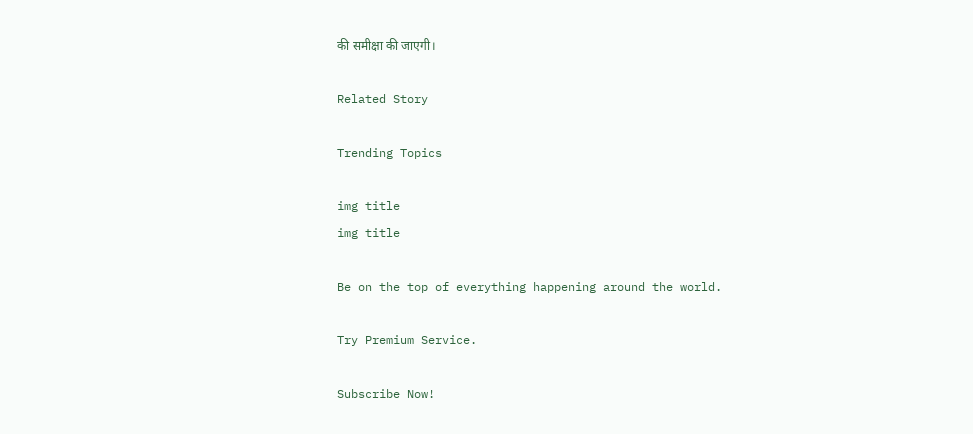की समीक्षा की जाएगी।

Related Story

Trending Topics

img title
img title

Be on the top of everything happening around the world.

Try Premium Service.

Subscribe Now!